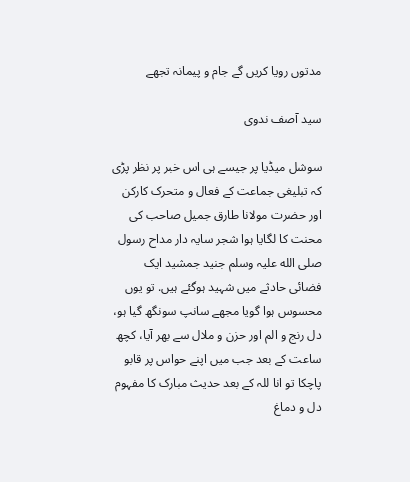مدتوں رویا کریں گے جام و پیمانہ تجھے

سید آصف ندوی

سوشل میڈیا پر جیسے ہی اس خبر پر نظر پڑی کہ تبلیغی جماعت کے فعال و متحرک کارکن اور حضرت مولانا طارق جمیل صاحب کی محنت کا لگایا ہوا شجر سایہ دار مداح رسول صلی الله علیہ وسلم جنید جمشید ایک فضائی حادثے میں شہید ہوگئے ہیں. تو یوں محسوس ہوا گویا مجھے سانپ سونگھ گیا ہو، دل رنج و الم اور حزن و ملال سے بھر آیا، کچھ ساعت کے بعد جب میں اپنے حواس پر قابو پاچکا تو انا للہ کے بعد حدیث مبارک کا مفہوم دل و دماغ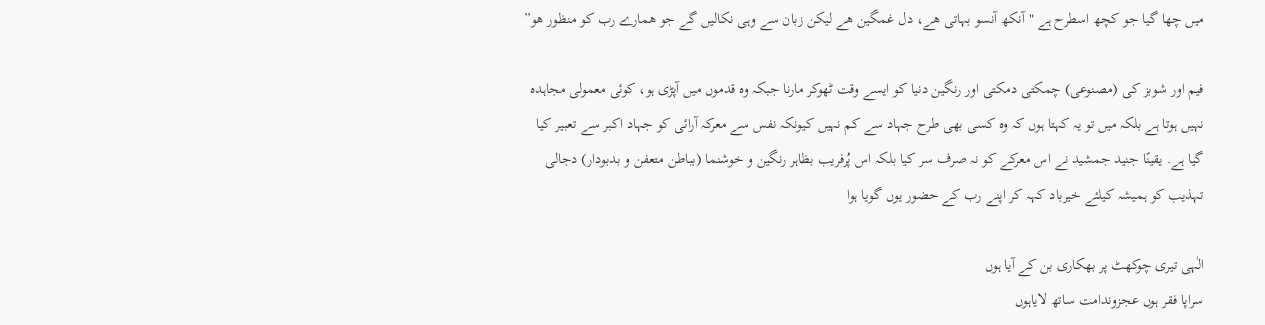میں چھا گیا جو کچھ اسطرح ہے "آنکھ آنسو بہاتی هے، دل غمگین هے لیکن زبان سے وہی نکالیں گے جو همارے رب کو منظور هو”

فیم اور شوبز کی (مصنوعی) چمکتی دمکتی اور رنگین دنیا کو ایسے وقت ٹھوکر مارنا جبکہ وہ قدموں میں آپڑی ہو، کوئی معمولی مجاہدہ نہیں ہوتا ہے بلکہ میں تو یہ کہتا ہوں کہ وہ کسی بھی طرح جہاد سے کم نہیں کیونکہ نفس سے معرکہ آرائی کو جہاد اکبر سے تعبیر کیا گیا ہے. یقینًا جنید جمشید نے اس معرکے کو نہ صرف سر کیا بلکہ اس پُرفریب بظاہر رنگین و خوشنما (بباطن متعفن و بدبودار) دجالی تہذیب کو ہمیشہ کیلئے خیرباد کہہ کر اپنے رب کے حضور یوں گویا ہوا

الٰہی تیری چوکھٹ پر بھکاری بن کے آیا ہوں
سراپا فقر ہوں عجزوندامت ساتھ لایاہوں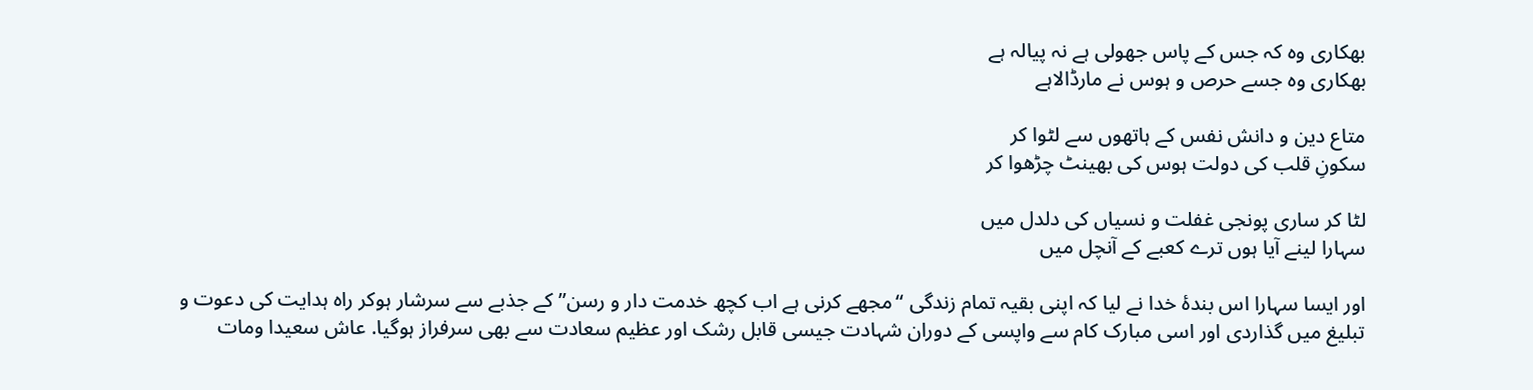بھکاری وہ کہ جس کے پاس جھولی ہے نہ پیالہ ہے
بھکاری وہ جسے حرص و ہوس نے مارڈالاہے

متاع دین و دانش نفس کے ہاتھوں سے لٹوا کر
سکونِ قلب کی دولت ہوس کی بھینٹ چڑھوا کر

لٹا کر ساری پونجی غفلت و نسیاں کی دلدل میں
سہارا لینے آیا ہوں ترے کعبے کے آنچل میں

اور ایسا سہارا اس بندۂ خدا نے لیا کہ اپنی بقیہ تمام زندگی “مجھے کرنی ہے اب کچھ خدمت دار و رسن” کے جذبے سے سرشار ہوکر راہ ہدایت کی دعوت و تبلیغ میں گذاردی اور اسی مبارک کام سے واپسی کے دوران شہادت جیسی قابل رشک اور عظیم سعادت سے بھی سرفراز ہوگیا. عاش سعیدا ومات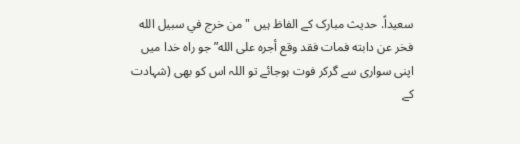سعیداً. حدیث مبارک کے الفاظ ہیں "من خرج في سبيل الله فخر عن دابته فمات فقد وقع أجره على الله” جو راہ خدا میں اپنی سواری سے گرکر فوت ہوجائے تو اللہ اس کو بھی (شہادت کے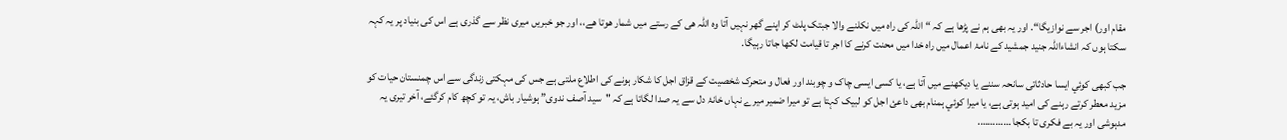مقام اور) اجر سے نوازیگا“. اور یہ بھی ہم نے پڑھا ہے کہ “اللہ کی راہ میں نکلنے والا جبتک پلٹ کر اپنے گھر نہیں آتا وہ اللہ ھی کے رستے میں شمار ھوتا ھے،، اور جو خبریں میری نظر سے گذری ہے اس کی بنیاد پر یہ کہہ سکتا ہوں کہ انشاءاللہ جنید جمشید کے نامۂ اعمال میں راہ خدا میں محنت کرنے کا اجر تا قیامت لکھا جاتا رہیگا.

جب کبھی کوئي ایسا حادثاتی سانحہ سننے یا دیکھنے میں آتا ہے، یا کسی ایسی چاک و چوبند اور فعال و متحرک شخصیت کے قزاق اجل کا شکار ہونے کی اطلاع ملتی ہے جس کی مہکتی زندگی سے اس چمنستان حیات کو مزید معطر کرتے رہنے کی امید ہوتی ہے، یا میرا کوئي ہمنام بھی داعئ اجل کو لبیک کہتا ہے تو میرا ضمیر میرے نہاں خانۂ دل سے یہ صدا لگاتا ہے کہ "سید آصف ندوی” ہوشیار باش، یہ تو کچھ کام کرگئے، آخر تیری یہ مدہوشی اور یہ بے فکری تا بکجا ………….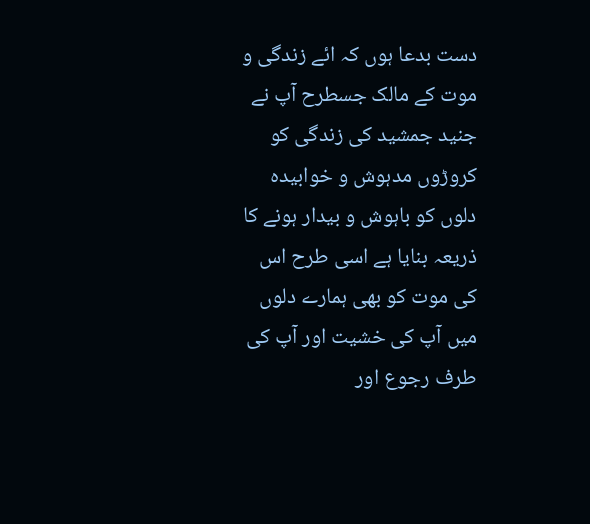دست بدعا ہوں کہ ائے زندگی و موت کے مالک جسطرح آپ نے جنید جمشید کی زندگی کو کروڑوں مدہوش و خوابیدہ دلوں کو باہوش و بیدار ہونے کا ذریعہ بنایا ہے اسی طرح اس کی موت کو بھی ہمارے دلوں میں آپ کی خشیت اور آپ کی طرف رجوع اور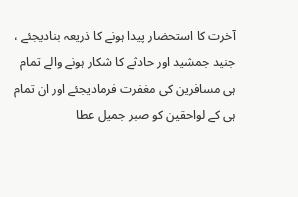آخرت کا استحضار پیدا ہونے کا ذریعہ بنادیجئے ، جنید جمشید اور حادثے کا شکار ہونے والے تمام ہی مسافرین کی مغفرت فرمادیجئے اور ان تمام ہی کے لواحقین کو صبر جمیل عطا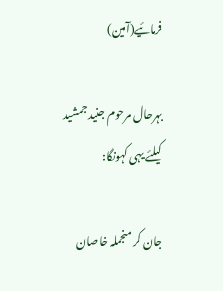فرمائیے(آمین)

بہرحال مرحوم جنید جمشید کیلئے یہی کہونگا:

جان کر منجملہ خاصان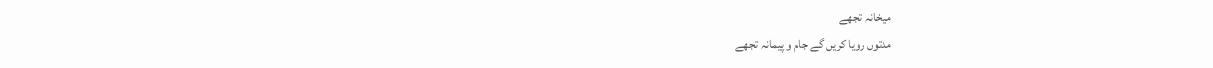میخانہ تجھے
مدتوں رویا کریں گے جام و پیمانہ تجھے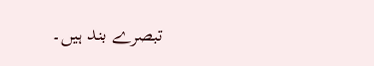تبصرے بند ہیں۔